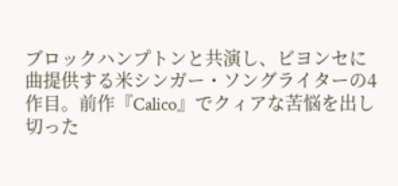ブロックハンプトンと共演し、ビヨンセに曲提供する米シンガー・ソングライターの4作目。前作『Calico』でクィアな苦悩を出し切った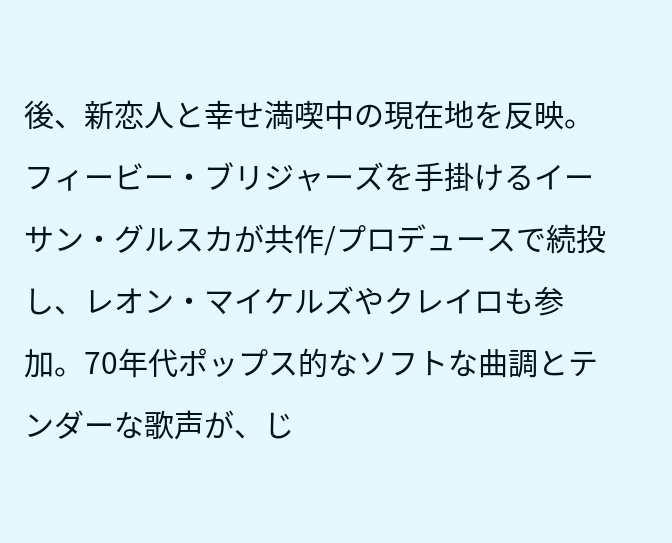後、新恋人と幸せ満喫中の現在地を反映。フィービー・ブリジャーズを手掛けるイーサン・グルスカが共作/プロデュースで続投し、レオン・マイケルズやクレイロも参加。70年代ポップス的なソフトな曲調とテンダーな歌声が、じ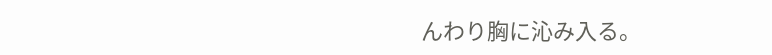んわり胸に沁み入る。